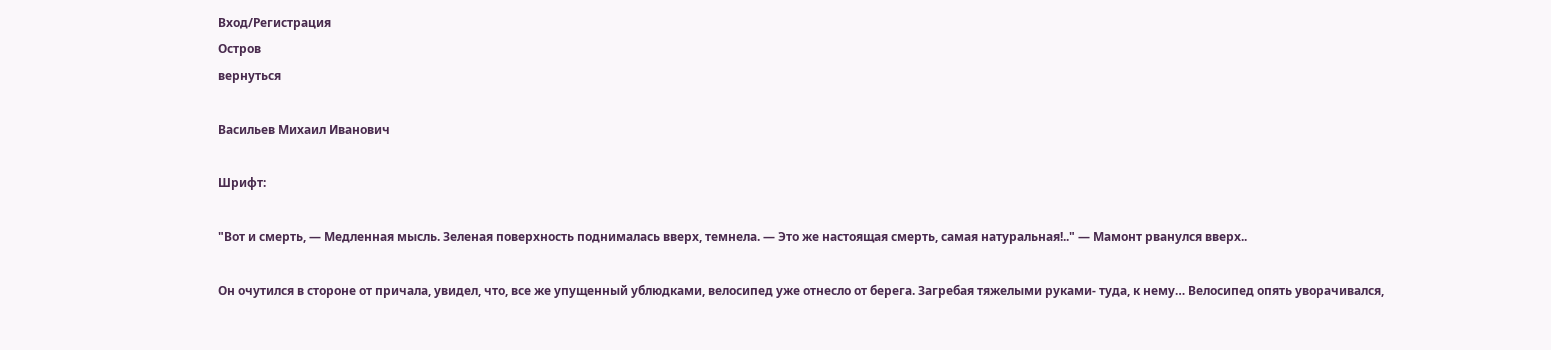Вход/Регистрация
Остров
вернуться

Васильев Михаил Иванович

Шрифт:

"Вот и смерть, — Медленная мысль. Зеленая поверхность поднималась вверх, темнела. — Это же настоящая смерть, самая натуральная!.." — Мамонт рванулся вверх..

Он очутился в стороне от причала, увидел, что, все же упущенный ублюдками, велосипед уже отнесло от берега. Загребая тяжелыми руками- туда, к нему… Велосипед опять уворачивался,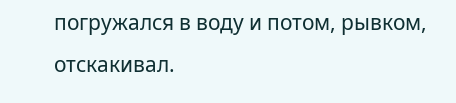погружался в воду и потом, рывком, отскакивал.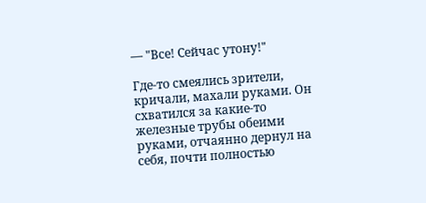— "Все! Сейчас утону!"

Где-то смеялись зрители, кричали, махали руками. Он схватился за какие-то железные трубы обеими руками, отчаянно дернул на себя, почти полностью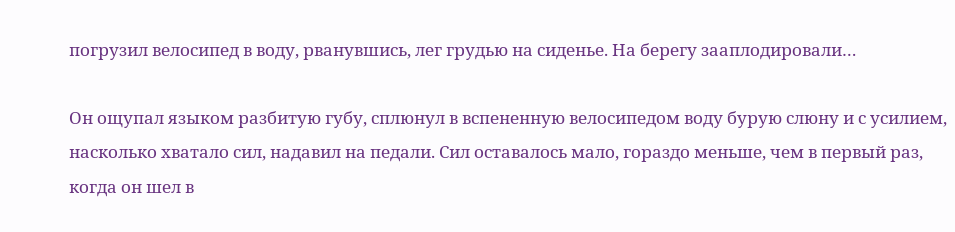погрузил велосипед в воду, рванувшись, лег грудью на сиденье. На берегу зааплодировали…

Он ощупал языком разбитую губу, сплюнул в вспененную велосипедом воду бурую слюну и с усилием, насколько хватало сил, надавил на педали. Сил оставалось мало, гораздо меньше, чем в первый раз, когда он шел в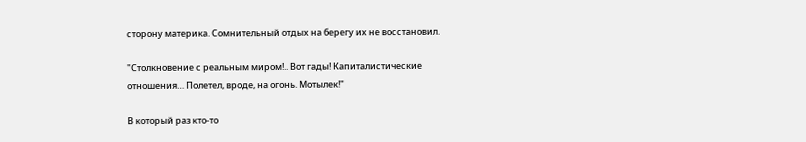сторону материка. Сомнительный отдых на берегу их не восстановил.

"Столкновение с реальным миром!.. Вот гады! Капиталистические отношения… Полетел, вроде, на огонь. Мотылек!"

В который раз кто-то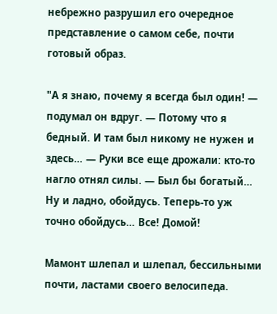небрежно разрушил его очередное представление о самом себе, почти готовый образ.

"А я знаю, почему я всегда был один! — подумал он вдруг. — Потому что я бедный. И там был никому не нужен и здесь… — Руки все еще дрожали: кто-то нагло отнял силы. — Был бы богатый… Ну и ладно, обойдусь. Теперь-то уж точно обойдусь… Все! Домой!

Мамонт шлепал и шлепал, бессильными почти, ластами своего велосипеда.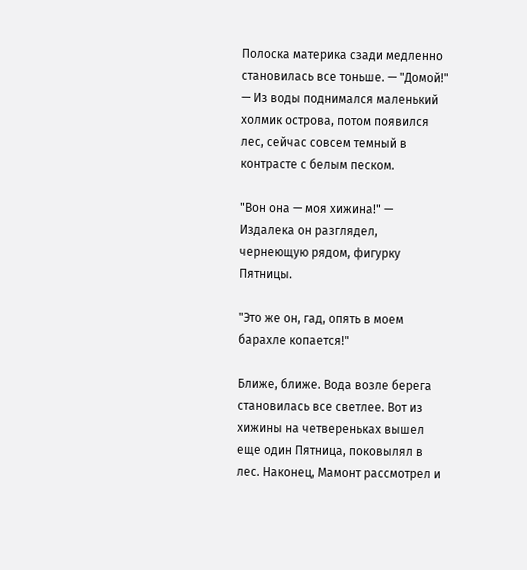Полоска материка сзади медленно становилась все тоньше. — "Домой!" — Из воды поднимался маленький холмик острова, потом появился лес, сейчас совсем темный в контрасте с белым песком.

"Вон она — моя хижина!" — Издалека он разглядел, чернеющую рядом, фигурку Пятницы.

"Это же он, гад, опять в моем барахле копается!"

Ближе, ближе. Вода возле берега становилась все светлее. Вот из хижины на четвереньках вышел еще один Пятница, поковылял в лес. Наконец, Мамонт рассмотрел и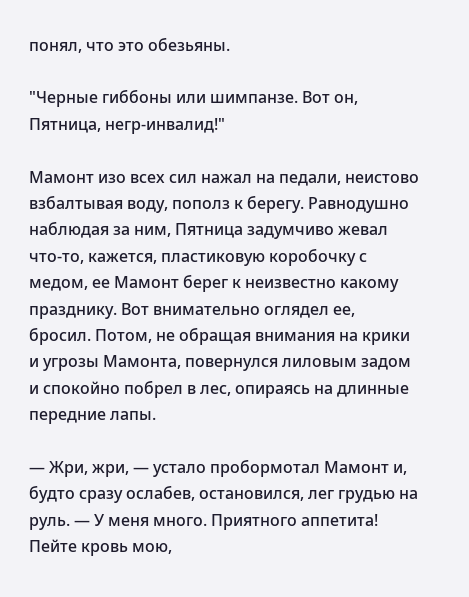понял, что это обезьяны.

"Черные гиббоны или шимпанзе. Вот он, Пятница, негр-инвалид!"

Мамонт изо всех сил нажал на педали, неистово взбалтывая воду, пополз к берегу. Равнодушно наблюдая за ним, Пятница задумчиво жевал что-то, кажется, пластиковую коробочку с медом, ее Мамонт берег к неизвестно какому празднику. Вот внимательно оглядел ее, бросил. Потом, не обращая внимания на крики и угрозы Мамонта, повернулся лиловым задом и спокойно побрел в лес, опираясь на длинные передние лапы.

— Жри, жри, — устало пробормотал Мамонт и, будто сразу ослабев, остановился, лег грудью на руль. — У меня много. Приятного аппетита! Пейте кровь мою,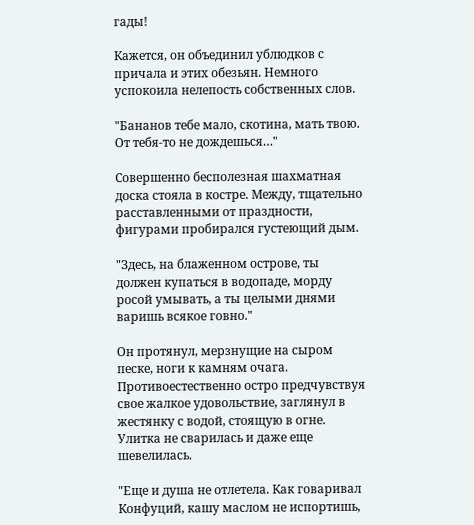гады!

Кажется, он объединил ублюдков с причала и этих обезьян. Немного успокоила нелепость собственных слов.

"Бананов тебе мало, скотина, мать твою. От тебя-то не дождешься…"

Совершенно бесполезная шахматная доска стояла в костре. Между, тщательно расставленными от праздности, фигурами пробирался густеющий дым.

"Здесь, на блаженном острове, ты должен купаться в водопаде, морду росой умывать, а ты целыми днями варишь всякое говно."

Он протянул, мерзнущие на сыром песке, ноги к камням очага. Противоестественно остро предчувствуя свое жалкое удовольствие, заглянул в жестянку с водой, стоящую в огне. Улитка не сварилась и даже еще шевелилась.

"Еще и душа не отлетела. Как говаривал Конфуций, кашу маслом не испортишь,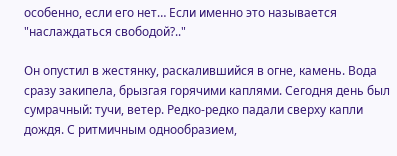особенно, если его нет… Если именно это называется "наслаждаться свободой?.."

Он опустил в жестянку, раскалившийся в огне, камень. Вода сразу закипела, брызгая горячими каплями. Сегодня день был сумрачный: тучи, ветер. Редко-редко падали сверху капли дождя. С ритмичным однообразием,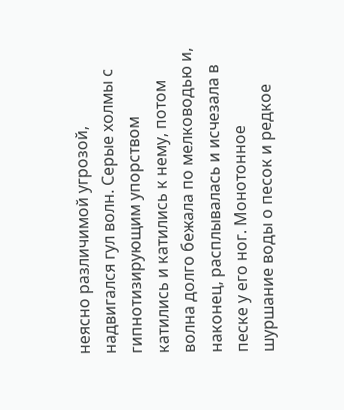неясно различимой угрозой, надвигался гул волн. Серые холмы с гипнотизирующим упорством катились и катились к нему, потом волна долго бежала по мелководью и, наконец, расплывалась и исчезала в песке у его ног. Монотонное шуршание воды о песок и редкое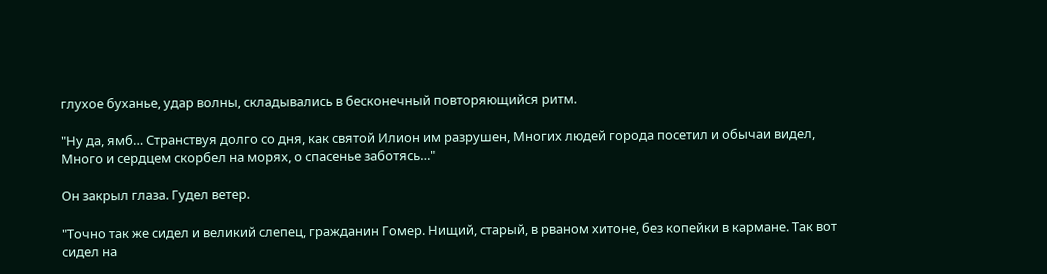глухое буханье, удар волны, складывались в бесконечный повторяющийся ритм.

"Ну да, ямб… Странствуя долго со дня, как святой Илион им разрушен, Многих людей города посетил и обычаи видел, Много и сердцем скорбел на морях, о спасенье заботясь…"

Он закрыл глаза. Гудел ветер.

"Точно так же сидел и великий слепец, гражданин Гомер. Нищий, старый, в рваном хитоне, без копейки в кармане. Так вот сидел на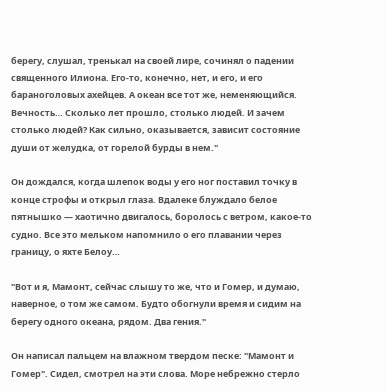берегу, слушал, тренькал на своей лире, сочинял о падении священного Илиона. Его-то, конечно, нет, и его, и его бараноголовых ахейцев. А океан все тот же, неменяющийся. Вечность… Сколько лет прошло, столько людей. И зачем столько людей? Как сильно, оказывается, зависит состояние души от желудка, от горелой бурды в нем."

Он дождался, когда шлепок воды у его ног поставил точку в конце строфы и открыл глаза. Вдалеке блуждало белое пятнышко — хаотично двигалось, боролось с ветром, какое-то судно. Все это мельком напомнило о его плавании через границу, о яхте Белоу…

"Вот и я, Мамонт, сейчас слышу то же, что и Гомер, и думаю, наверное, о том же самом. Будто обогнули время и сидим на берегу одного океана, рядом. Два гения."

Он написал пальцем на влажном твердом песке: "Мамонт и Гомер". Сидел, смотрел на эти слова. Море небрежно стерло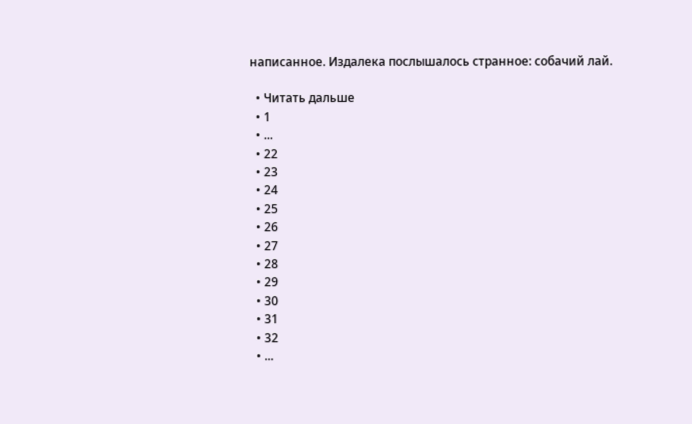написанное. Издалека послышалось странное: собачий лай.

  • Читать дальше
  • 1
  • ...
  • 22
  • 23
  • 24
  • 25
  • 26
  • 27
  • 28
  • 29
  • 30
  • 31
  • 32
  • ...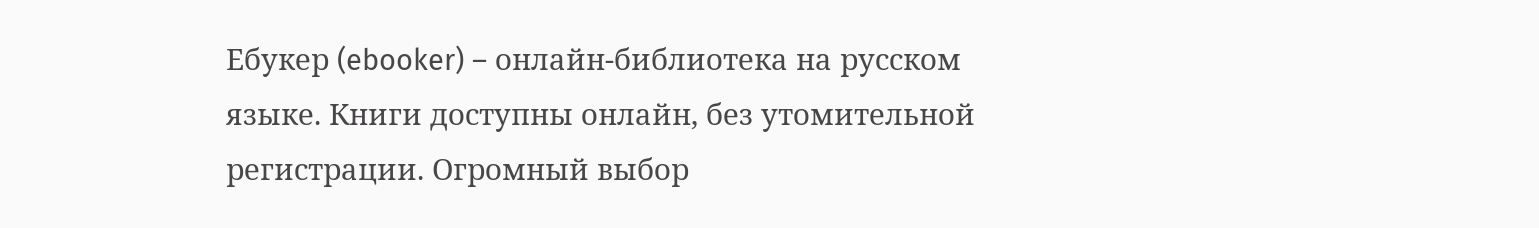Ебукер (ebooker) – онлайн-библиотека на русском языке. Книги доступны онлайн, без утомительной регистрации. Огромный выбор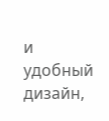и удобный дизайн,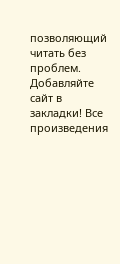позволяющий читать без проблем. Добавляйте сайт в закладки! Все произведения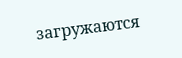загружаются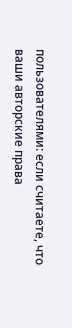пользователями: если считаете, что ваши авторские права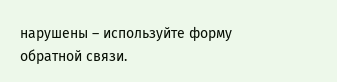нарушены – используйте форму обратной связи.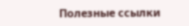Полезные ссылки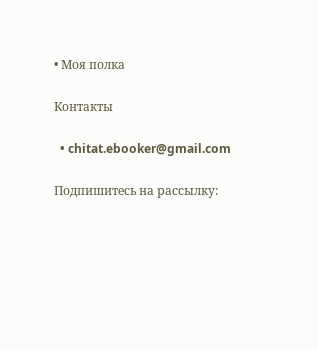• Моя полка

Контакты

  • chitat.ebooker@gmail.com

Подпишитесь на рассылку: